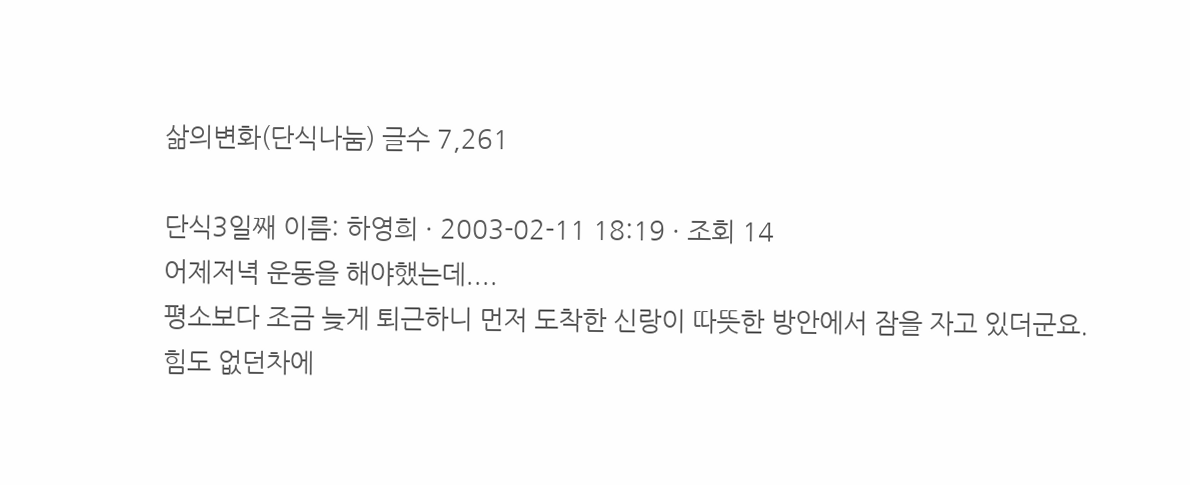삶의변화(단식나눔) 글수 7,261

단식3일째 이름: 하영희 · 2003-02-11 18:19 · 조회 14
어제저녁 운동을 해야했는데....
평소보다 조금 늦게 퇴근하니 먼저 도착한 신랑이 따뜻한 방안에서 잠을 자고 있더군요.
힘도 없던차에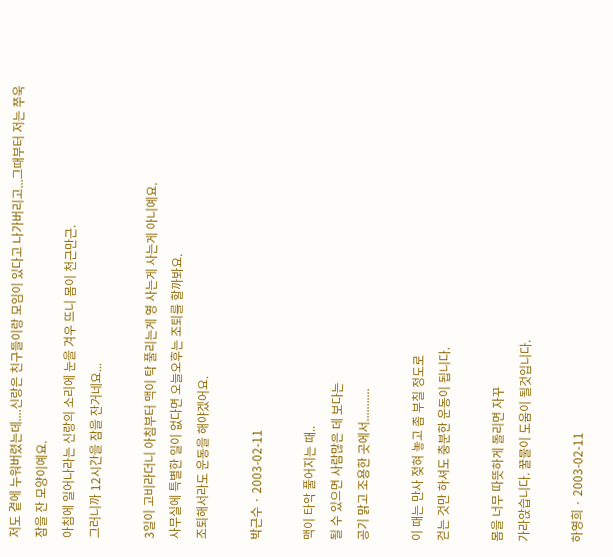저도 곁에 누워버렸는데....신랑은 친구들이랑 모임이 있다고 나가버리고...그때부터 저는 쭈욱 잠을 잔 모양이예요.
아침에 일어나라는 신랑의 소리에 눈을 겨우 뜨니 몸이 천근만근.
그러니까 12시간을 잠을 잔거네요...

3일이 고비라더니 아침부터 맥이 탁 풀리는게 영 사는게 사는게 아니예요.
사무실에 특별한 일이 없다면 오늘오후는 조퇴를 할까봐요.
조퇴해서라도 운동을 해야겠어요.

박근수 · 2003-02-11

맥이 타악 풀어지는 때..
될 수 있으면 사람많은 데 보다는
공기 맑고 조용한 곳에서...........

이 때는 만사 젖혀 놓고 좀 부칠 정도로
걷는 것만 하셔도 충분한 운동이 됩니다.

몸을 너무 따뜻하게 돌리면 자꾸
가라앉습니다. 꿀물이 도움이 될것입니다.

하영희 · 2003-02-11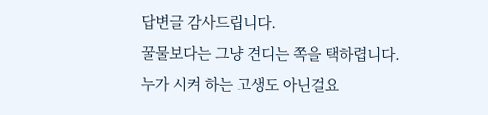답변글 감사드립니다.
꿀물보다는 그냥 견디는 쪽을 택하렵니다.
누가 시켜 하는 고생도 아닌걸요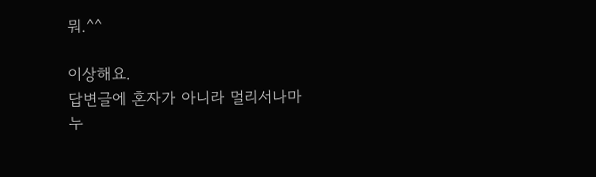뭐.^^

이상해요.
답변글에 혼자가 아니라 멀리서나마 누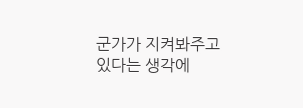군가가 지켜봐주고 있다는 생각에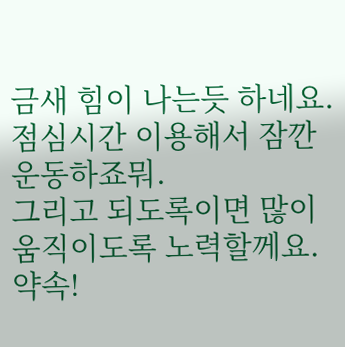금새 힘이 나는듯 하네요.
점심시간 이용해서 잠깐 운동하죠뭐.
그리고 되도록이면 많이 움직이도록 노력할께요. 약속!